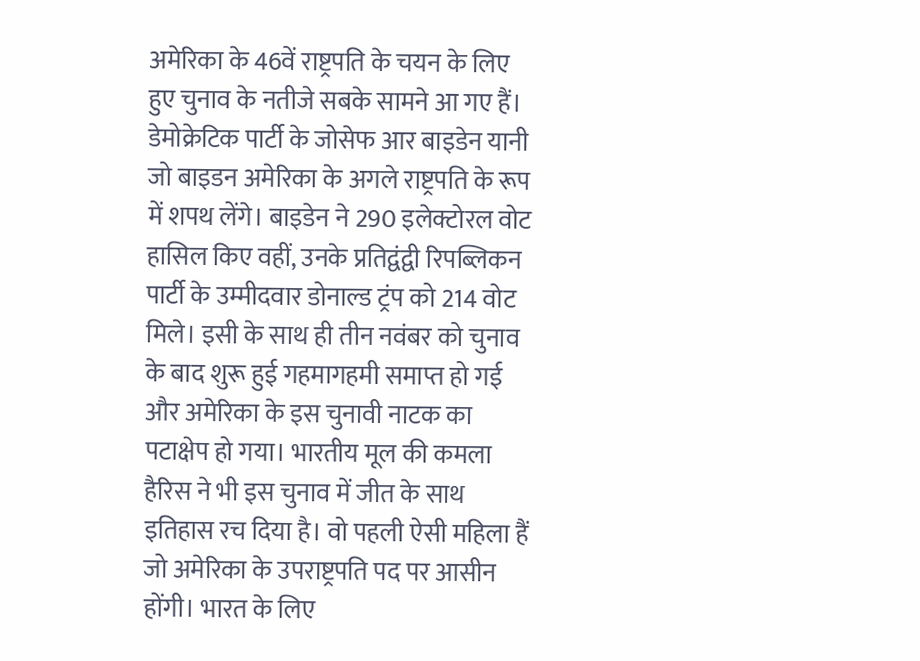अमेरिका के 46वें राष्ट्रपति के चयन के लिए हुए चुनाव के नतीजे सबके सामने आ गए हैं। डेमोक्रेटिक पार्टी के जोसेफ आर बाइडेन यानी जो बाइडन अमेरिका के अगले राष्ट्रपति के रूप में शपथ लेंगे। बाइडेन ने 290 इलेक्टोरल वोट हासिल किए वहीं, उनके प्रतिद्वंद्वी रिपब्लिकन पार्टी के उम्मीदवार डोनाल्ड ट्रंप को 214 वोट मिले। इसी के साथ ही तीन नवंबर को चुनाव के बाद शुरू हुई गहमागहमी समाप्त हो गई और अमेरिका के इस चुनावी नाटक का पटाक्षेप हो गया। भारतीय मूल की कमला हैरिस ने भी इस चुनाव में जीत के साथ इतिहास रच दिया है। वो पहली ऐसी महिला हैं जो अमेरिका के उपराष्ट्रपति पद पर आसीन होंगी। भारत के लिए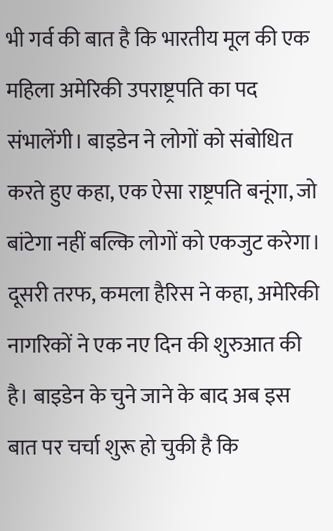भी गर्व की बात है कि भारतीय मूल की एक महिला अमेरिकी उपराष्ट्रपति का पद संभालेंगी। बाइडेन ने लोगों को संबोधित करते हुए कहा, एक ऐसा राष्ट्रपति बनूंगा, जो बांटेगा नहीं बल्कि लोगों को एकजुट करेगा। दूसरी तरफ, कमला हैरिस ने कहा, अमेरिकी नागरिकों ने एक नए दिन की शुरुआत की है। बाइडेन के चुने जाने के बाद अब इस बात पर चर्चा शुरू हो चुकी है कि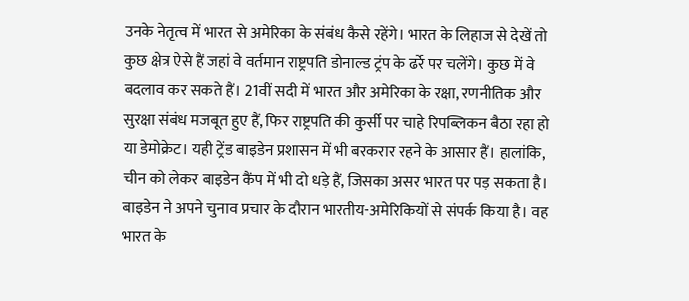उनके नेतृत्व में भारत से अमेरिका के संबंध कैसे रहेंगे। भारत के लिहाज से देखें तो कुछ क्षेत्र ऐसे हैं जहां वे वर्तमान राष्ट्रपति डोनाल्ड ट्रंप के ढर्रे पर चलेंगे। कुछ में वे बदलाव कर सकते हैं। 21वीं सदी में भारत और अमेरिका के रक्षा, रणनीतिक और सुरक्षा संबंध मजबूत हुए हैं, फिर राष्ट्रपति की कुर्सी पर चाहे रिपब्लिकन बैठा रहा हो या डेमोक्रेट। यही ट्रेंड बाइडेन प्रशासन में भी बरकरार रहने के आसार हैं। हालांकि, चीन को लेकर बाइडेन कैंप में भी दो धड़े हैं, जिसका असर भारत पर पड़ सकता है। बाइडेन ने अपने चुनाव प्रचार के दौरान भारतीय-अमेरिकियों से संपर्क किया है। वह भारत के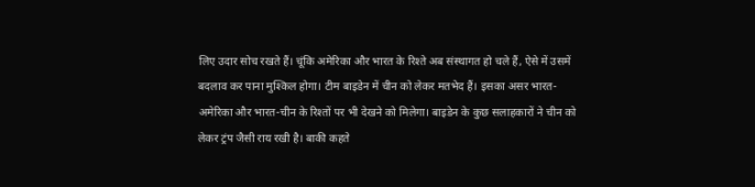लिए उदार सोच रखते हैं। चूंकि अमेरिका और भारत के रिश्ते अब संस्थागत हो चले हैं, ऐसे में उसमें बदलाव कर पाना मुश्किल होगा। टीम बाइडेन में चीन को लेकर मतभेद हैं। इसका असर भारत-अमेरिका और भारत-चीन के रिश्तों पर भी देखने को मिलेगा। बाइडेन के कुछ सलाहकारों ने चीन को लेकर ट्रंप जैसी राय रखी है। बाकी कहते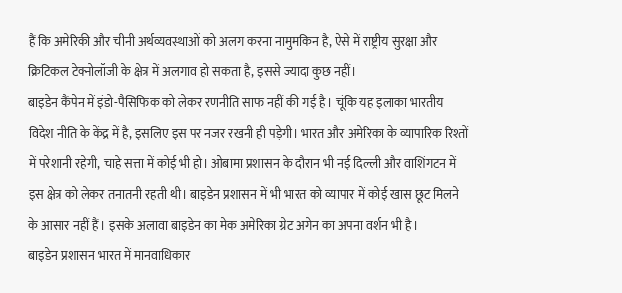हैं कि अमेरिकी और चीनी अर्थव्यवस्थाओं को अलग करना नामुमकिन है, ऐसे में राष्ट्रीय सुरक्षा और क्रिटिकल टेक्नोलॉजी के क्षेत्र में अलगाव हो सकता है, इससे ज्यादा कुछ नहीं।
बाइडेन कैंपेन में इंडो-पैसिफिक को लेकर रणनीति साफ नहीं की गई है। चूंकि यह इलाका भारतीय विदेश नीति के केंद्र में है, इसलिए इस पर नजर रखनी ही पड़ेगी। भारत और अमेरिका के व्यापारिक रिश्तों में परेशानी रहेगी, चाहे सत्ता में कोई भी हो। ओबामा प्रशासन के दौरान भी नई दिल्ली और वाशिंगटन में इस क्षेत्र को लेकर तनातनी रहती थी। बाइडेन प्रशासन में भी भारत को व्यापार में कोई खास छूट मिलने के आसार नहीं हैं। इसके अलावा बाइडेन का मेक अमेरिका ग्रेट अगेन का अपना वर्शन भी है।
बाइडेन प्रशासन भारत में मानवाधिकार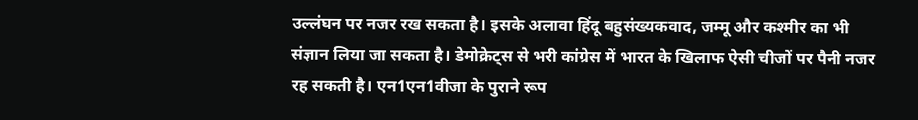उल्लंघन पर नजर रख सकता है। इसके अलावा हिंदू बहुसंख्यकवाद, जम्मू और कश्मीर का भी संज्ञान लिया जा सकता है। डेमोक्रेट्स से भरी कांग्रेस में भारत के खिलाफ ऐसी चीजों पर पैनी नजर रह सकती है। एन1एन1वीजा के पुराने रूप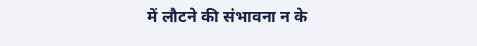में लौटने की संभावना न के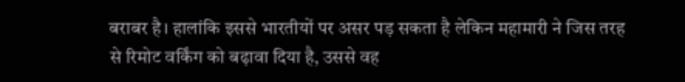बराबर है। हालांकि इससे भारतीयों पर असर पड़ सकता है लेकिन महामारी ने जिस तरह से रिमोट वर्किंग को बढ़ावा दिया है, उससे वह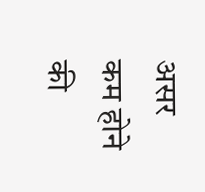असर कम होने की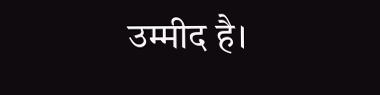उम्मीद है।